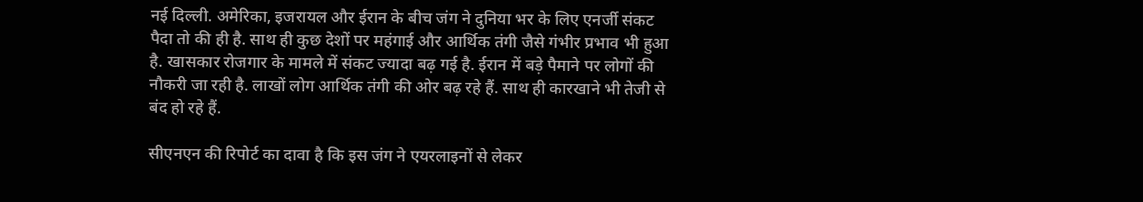नई दिल्ली. अमेरिका, इजरायल और ईरान के बीच जंग ने दुनिया भर के लिए एनर्जी संकट पैदा तो की ही है. साथ ही कुछ देशों पर महंगाई और आर्थिक तंगी जैसे गंभीर प्रभाव भी हुआ है. खासकार रोजगार के मामले में संकट ज्यादा बढ़ गई है. ईरान में बड़े पैमाने पर लोगों की नौकरी जा रही है. लाखों लोग आर्थिक तंगी की ओर बढ़ रहे हैं. साथ ही कारखाने भी तेजी से बंद हो रहे हैं.

सीएनएन की रिपोर्ट का दावा है कि इस जंग ने एयरलाइनों से लेकर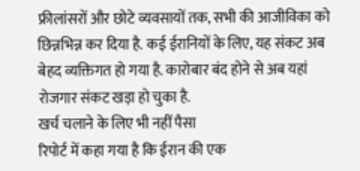फ्रीलांसरों और छोटे व्यवसायों तक, सभी की आजीविका को छिन्नभिन्न कर दिया है. कई ईरानियों के लिए, यह संकट अब बेहद व्यक्तिगत हो गया है. कारोबार बंद होने से अब यहां रोजगार संकट खड़ा हो चुका है.
खर्च चलाने के लिए भी नहीं पैसा
रिपोर्ट में कहा गया है कि ईरान की एक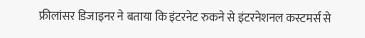फ्रीलांसर डिजाइनर ने बताया कि इंटरनेट रुकने से इंटरनेशनल कस्टमर्स से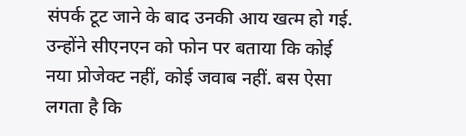संपर्क टूट जाने के बाद उनकी आय खत्म हो गई. उन्होंने सीएनएन को फोन पर बताया कि कोई नया प्रोजेक्ट नहीं, कोई जवाब नहीं. बस ऐसा लगता है कि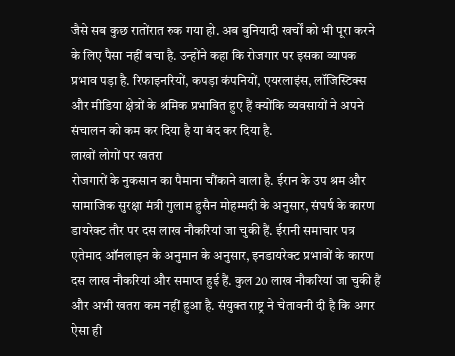जैसे सब कुछ रातोंरात रुक गया हो. अब बुनियादी खर्चों को भी पूरा करने के लिए पैसा नहीं बचा है. उन्होंने कहा कि रोजगार पर इसका व्यापक प्रभाव पड़ा है. रिफाइनरियों, कपड़ा कंपनियों, एयरलाइंस, लॉजिस्टिक्स और मीडिया क्षेत्रों के श्रमिक प्रभावित हुए हैं क्योंकि व्यवसायों ने अपने संचालन को कम कर दिया है या बंद कर दिया है.
लाखों लोगों पर खतरा
रोजगारों के नुकसान का पैमाना चौंकाने वाला है. ईरान के उप श्रम और सामाजिक सुरक्षा मंत्री गुलाम हुसैन मोहम्मदी के अनुसार, संघर्ष के कारण डायरेक्ट तौर पर दस लाख नौकरियां जा चुकी हैं. ईरानी समाचार पत्र एतेमाद ऑनलाइन के अनुमान के अनुसार, इनडायरेक्ट प्रभावों के कारण दस लाख नौकरियां और समाप्त हुई हैं. कुल 20 लाख नौकरियां जा चुकी हैं और अभी खतरा कम नहीं हुआ है. संयुक्त राष्ट्र ने चेतावनी दी है कि अगर ऐसा ही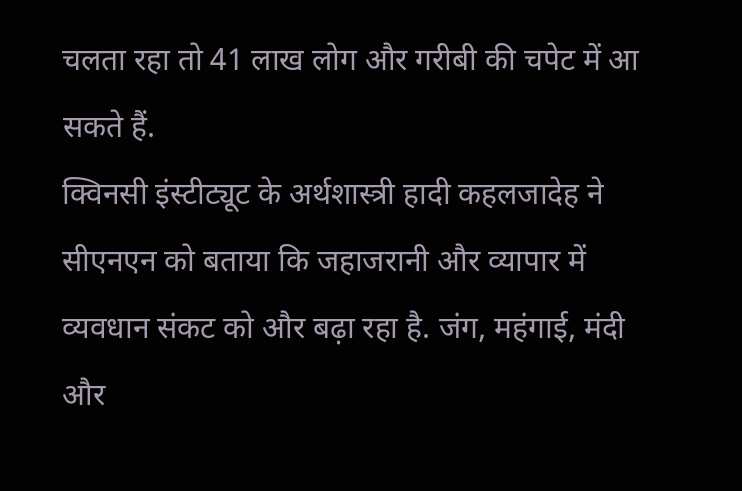चलता रहा तो 41 लाख लोग और गरीबी की चपेट में आ सकते हैं.
क्विनसी इंस्टीट्यूट के अर्थशास्त्री हादी कहलजादेह ने सीएनएन को बताया कि जहाजरानी और व्यापार में व्यवधान संकट को और बढ़ा रहा है. जंग, महंगाई, मंदी और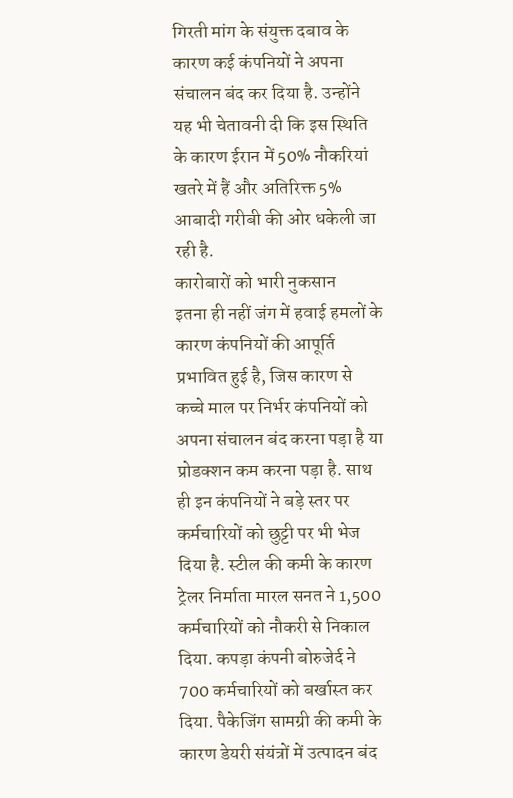गिरती मांग के संयुक्त दबाव के कारण कई कंपनियों ने अपना संचालन बंद कर दिया है. उन्होंने यह भी चेतावनी दी कि इस स्थिति के कारण ईरान में 50% नौकरियां खतरे में हैं और अतिरिक्त 5% आबादी गरीबी की ओर धकेली जा रही है.
कारोबारों को भारी नुकसान
इतना ही नहीं जंग में हवाई हमलों के कारण कंपनियों की आपूर्ति प्रभावित हुई है, जिस कारण से कच्चे माल पर निर्भर कंपनियों को अपना संचालन बंद करना पड़ा है या प्रोडक्शन कम करना पड़ा है. साथ ही इन कंपनियों ने बड़े स्तर पर कर्मचारियों को छुट्टी पर भी भेज दिया है. स्टील की कमी के कारण ट्रेलर निर्माता मारल सनत ने 1,500 कर्मचारियों को नौकरी से निकाल दिया. कपड़ा कंपनी बोरुजेर्द ने 700 कर्मचारियों को बर्खास्त कर दिया. पैकेजिंग सामग्री की कमी के कारण डेयरी संयंत्रों में उत्पादन बंद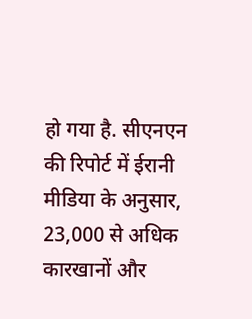हो गया है. सीएनएन की रिपोर्ट में ईरानी मीडिया के अनुसार, 23,000 से अधिक कारखानों और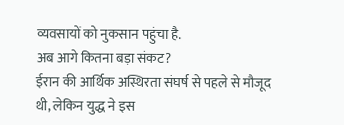व्यवसायों को नुकसान पहुंचा है.
अब आगे कितना बड़ा संकट?
ईरान की आर्थिक अस्थिरता संघर्ष से पहले से मौजूद थी, लेकिन युद्ध ने इस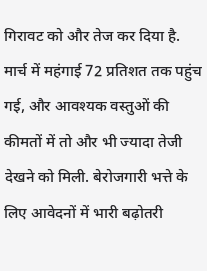गिरावट को और तेज कर दिया है. मार्च में महंगाई 72 प्रतिशत तक पहुंच गई, और आवश्यक वस्तुओं की कीमतों में तो और भी ज्यादा तेजी देखने को मिली. बेरोजगारी भत्ते के लिए आवेदनों में भारी बढ़ोतरी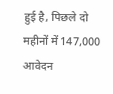हुई है, पिछले दो महीनों में 147,000 आवेदन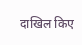दाखिल किए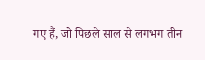गए हैं, जो पिछले साल से लगभग तीन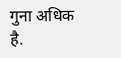गुना अधिक है.